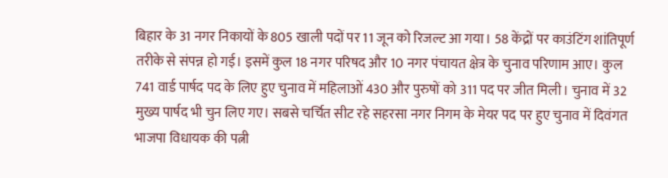बिहार के 31 नगर निकायों के 805 खाली पदों पर 11 जून को रिजल्ट आ गया। 58 केंद्रों पर काउंटिंग शांतिपूर्ण तरीके से संपन्न हो गई। इसमें कुल 18 नगर परिषद और 10 नगर पंचायत क्षेत्र के चुनाव परिणाम आए। कुल 741 वार्ड पार्षद पद के लिए हुए चुनाव में महिलाओं 430 और पुरुषों को 311 पद पर जीत मिली। चुनाव में 32 मुख्य पार्षद भी चुन लिए गए। सबसे चर्चित सीट रहे सहरसा नगर निगम के मेयर पद पर हुए चुनाव में दिवंगत भाजपा विधायक की पत्नी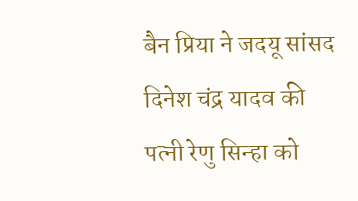बैन प्रिया ने जदयू सांसद दिनेश चंद्र यादव की पत्नी रेणु सिन्हा को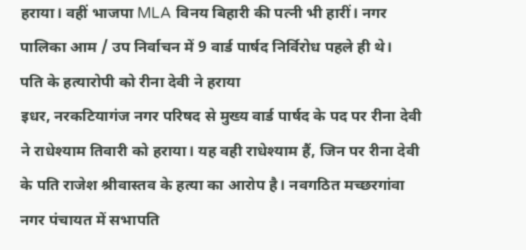हराया। वहीं भाजपा MLA विनय बिहारी की पत्नी भी हारीं। नगर पालिका आम / उप निर्वाचन में 9 वार्ड पार्षद निर्विरोध पहले ही थे।
पति के हत्यारोपी को रीना देवी ने हराया
इधर, नरकटियागंज नगर परिषद से मुख्य वार्ड पार्षद के पद पर रीना देवी ने राधेश्याम तिवारी को हराया। यह वही राधेश्याम हैं, जिन पर रीना देवी के पति राजेश श्रीवास्तव के हत्या का आरोप है। नवगठित मच्छरगांवा नगर पंचायत में सभापति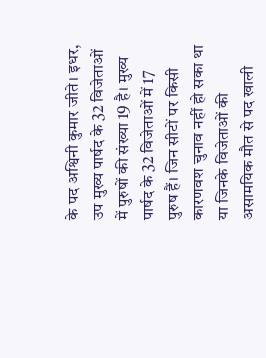के पद अश्विनी कुमार जीते। इधर, उप मुख्य पार्षद के 32 विजेताओं में पुरुषों की संख्या 19 है। मुख्य पार्षद के 32 विजेताओं में 17 पुरुष हैं। जिन सीटों पर किसी कारणवश चुनाव नहीं हो सका था या जिनके विजेताओं की असामयिक मौत से पद खाली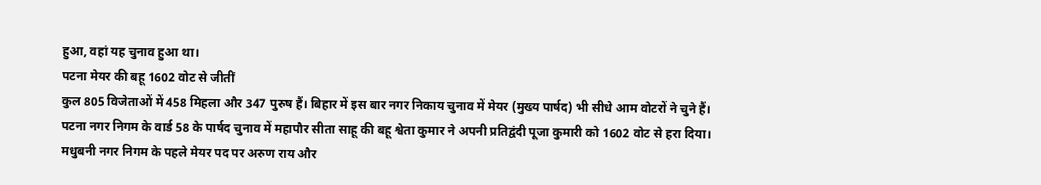हुआ, वहां यह चुनाव हुआ था।
पटना मेयर की बहू 1602 वोट से जीतीं
कुल 805 विजेताओं में 458 मिहला और 347 पुरुष हैं। बिहार में इस बार नगर निकाय चुनाव में मेयर (मुख्य पार्षद) भी सीधे आम वोटरों ने चुने हैं। पटना नगर निगम के वार्ड 58 के पार्षद चुनाव में महापौर सीता साहू की बहू श्वेता कुमार ने अपनी प्रतिद्वंदी पूजा कुमारी को 1602 वोट से हरा दिया। मधुबनी नगर निगम के पहले मेयर पद पर अरुण राय और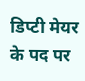डिप्टी मेयर के पद पर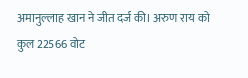अमानुल्लाह खान ने जीत दर्ज की। अरुण राय को कुल 22566 वोट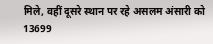मिले, वहीं दूसरे स्थान पर रहे असलम अंसारी को 13699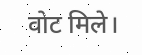वोट मिले।